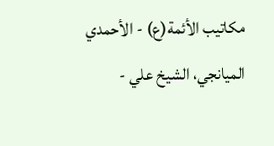مكاتيب الأئمة(ع) - الأحمدي الميانجي، الشيخ علي -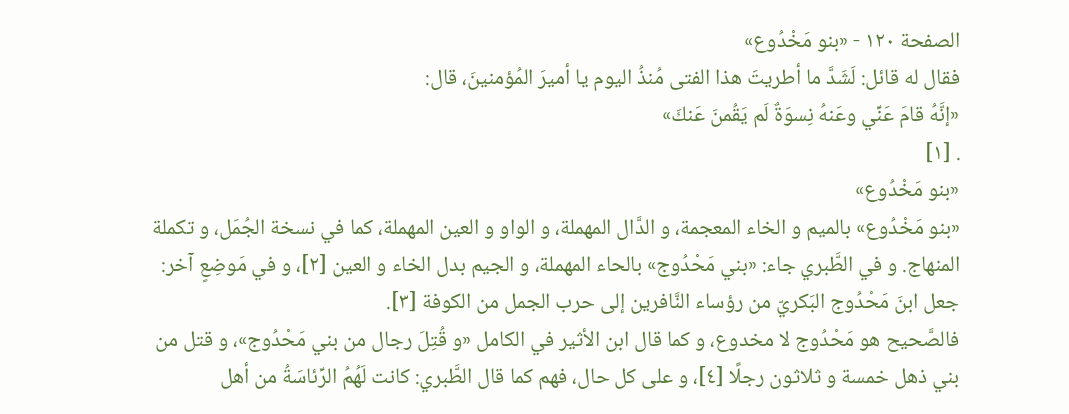الصفحة ١٢٠ - «بنو مَخْدُوع»
فقال له قائل: لَشَدَّ ما أطريتَ هذا الفتى مُنذُ اليوم يا أميرَ المُؤمنينَ، قال:
«إنَّهُ قامَ عَنِّي وعَنهُ نِسوَةٌ لَم يَقُمنَ عَنكَ»
. [١]
«بنو مَخْدُوع»
«بنو مَخْدُوع» بالميم و الخاء المعجمة، و الدَّال المهملة، و الواو و العين المهملة، كما في نسخة الجُمَل، و تكملة المنهاج. و في الطَّبري جاء: «بني مَحْدُوج» بالحاء المهملة، و الجيم بدل الخاء و العين [٢]، و في مَوضِعٍ آخر: جعل ابنَ مَحْدُوج البَكريّ من رؤساء النَّافرين إلى حرب الجمل من الكوفة [٣].
فالصَّحيح هو مَحْدُوج لا مخدوع، و كما قال ابن الأثير في الكامل «و قُتِلَ رجال من بني مَحْدُوج»، و قتل من بني ذهل خمسة و ثلاثون رجلًا [٤]، و على كل حال، فهم كما قال الطَّبري: كانت لَهُمُ الرِّئاسَةُ من أهل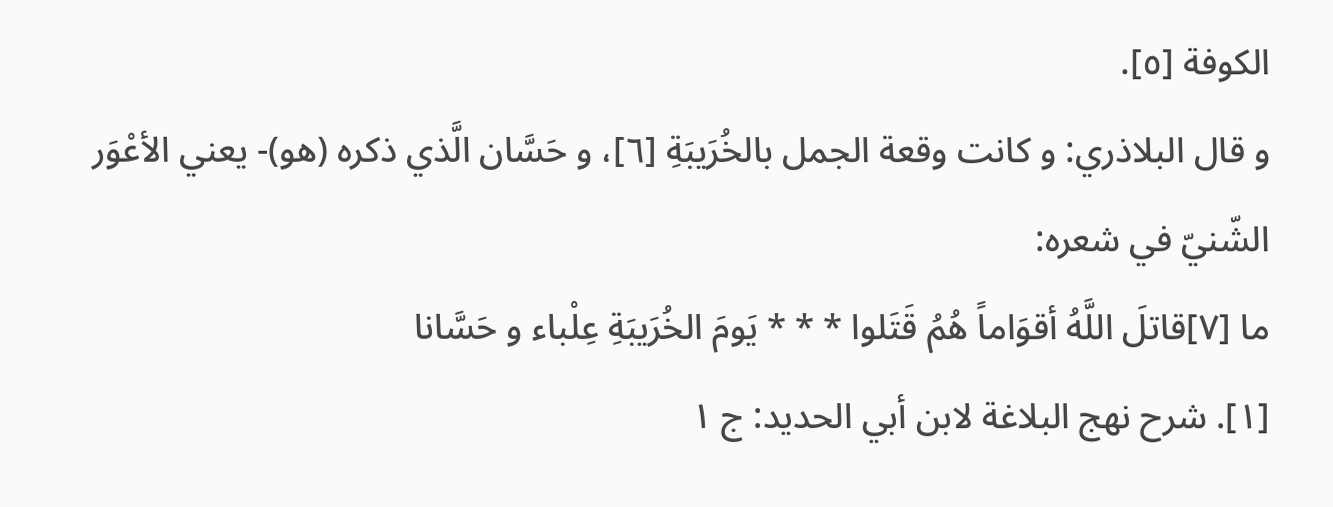الكوفة [٥].
و قال البلاذري: و كانت وقعة الجمل بالخُرَيبَةِ [٦]، و حَسَّان الَّذي ذكره (هو)- يعني الأعْوَر الشّنيّ في شعره:
ما [٧]قاتلَ اللَّهُ أقوَاماً هُمُ قَتَلوا * * * يَومَ الخُرَيبَةِ عِلْباء و حَسَّانا
[١]. شرح نهج البلاغة لابن أبي الحديد: ج ١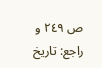ص ٢٤٩ و راجع: تاريخ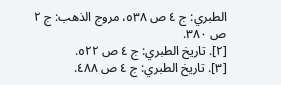الطبري: ج ٤ ص ٥٣٨، مروج الذهب: ج ٢ ص ٣٨٠.
[٢]. تاريخ الطبري: ج ٤ ص ٥٢٢.
[٣]. تاريخ الطبري: ج ٤ ص ٤٨٨.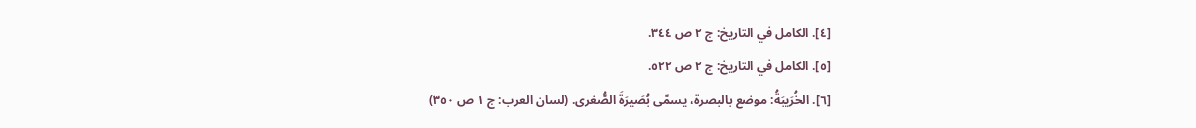[٤]. الكامل في التاريخ: ج ٢ ص ٣٤٤.
[٥]. الكامل في التاريخ: ج ٢ ص ٥٢٢.
[٦]. الخُرَيبَةُ: موضع بالبصرة، يسمّى بُصَيرَةَ الصُّغرى. (لسان العرب: ج ١ ص ٣٥٠)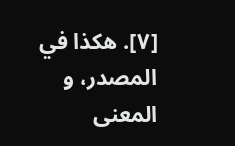[٧]. هكذا في المصدر، و المعنى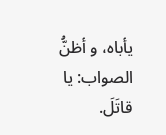يأباه، و أظنُّ الصواب: يا قاتَلَ.